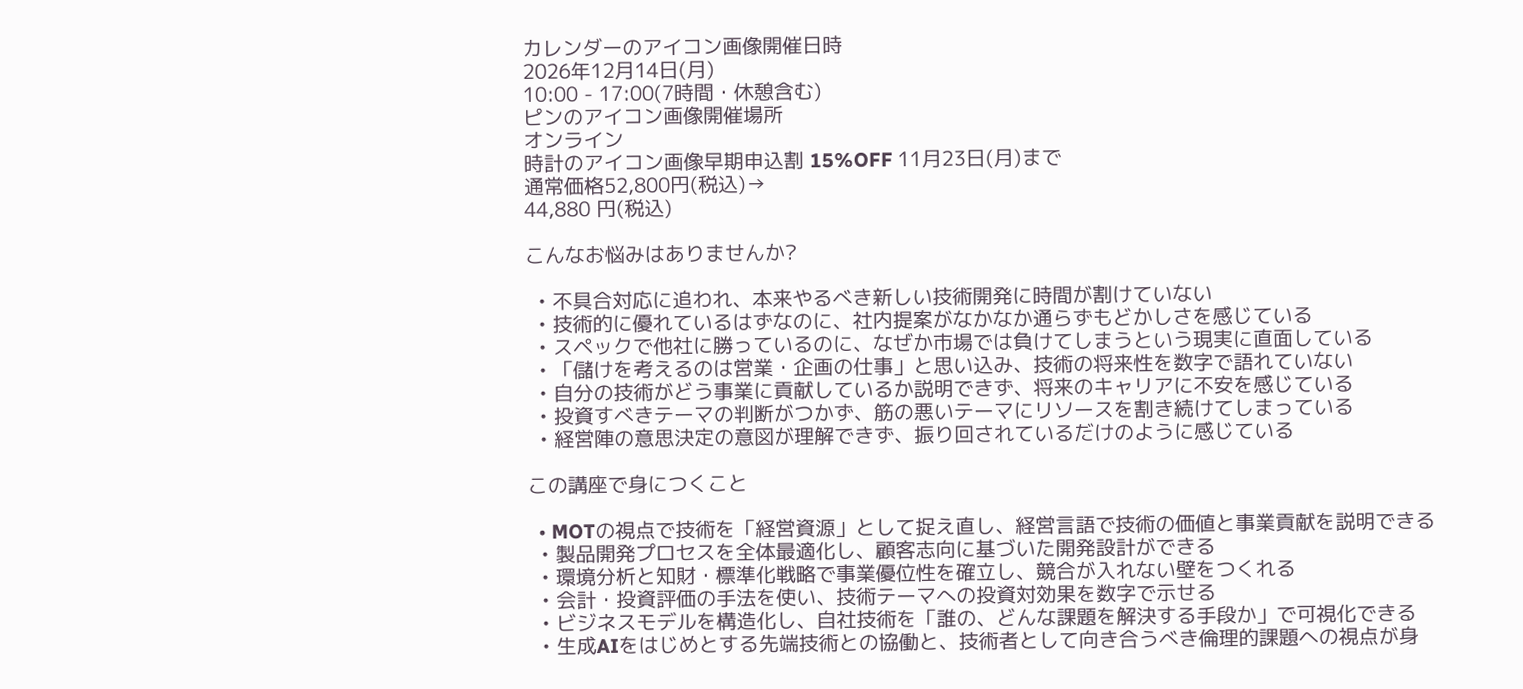カレンダーのアイコン画像開催日時
2026年12月14日(月)
10:00 - 17:00(7時間・休憩含む)
ピンのアイコン画像開催場所
オンライン
時計のアイコン画像早期申込割 15%OFF 11月23日(月)まで
通常価格52,800円(税込)→
44,880 円(税込)

こんなお悩みはありませんか?

  • 不具合対応に追われ、本来やるべき新しい技術開発に時間が割けていない
  • 技術的に優れているはずなのに、社内提案がなかなか通らずもどかしさを感じている
  • スペックで他社に勝っているのに、なぜか市場では負けてしまうという現実に直面している
  • 「儲けを考えるのは営業・企画の仕事」と思い込み、技術の将来性を数字で語れていない
  • 自分の技術がどう事業に貢献しているか説明できず、将来のキャリアに不安を感じている
  • 投資すべきテーマの判断がつかず、筋の悪いテーマにリソースを割き続けてしまっている
  • 経営陣の意思決定の意図が理解できず、振り回されているだけのように感じている

この講座で身につくこと

  • MOTの視点で技術を「経営資源」として捉え直し、経営言語で技術の価値と事業貢献を説明できる
  • 製品開発プロセスを全体最適化し、顧客志向に基づいた開発設計ができる
  • 環境分析と知財・標準化戦略で事業優位性を確立し、競合が入れない壁をつくれる
  • 会計・投資評価の手法を使い、技術テーマへの投資対効果を数字で示せる
  • ビジネスモデルを構造化し、自社技術を「誰の、どんな課題を解決する手段か」で可視化できる
  • 生成AIをはじめとする先端技術との協働と、技術者として向き合うべき倫理的課題への視点が身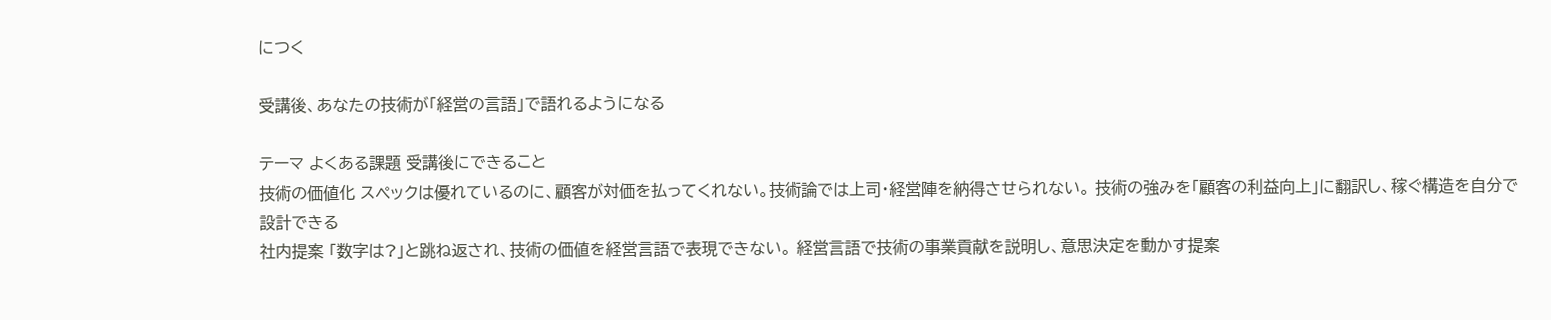につく

受講後、あなたの技術が「経営の言語」で語れるようになる

テーマ よくある課題 受講後にできること
技術の価値化 スペックは優れているのに、顧客が対価を払ってくれない。技術論では上司・経営陣を納得させられない。 技術の強みを「顧客の利益向上」に翻訳し、稼ぐ構造を自分で設計できる
社内提案 「数字は?」と跳ね返され、技術の価値を経営言語で表現できない。 経営言語で技術の事業貢献を説明し、意思決定を動かす提案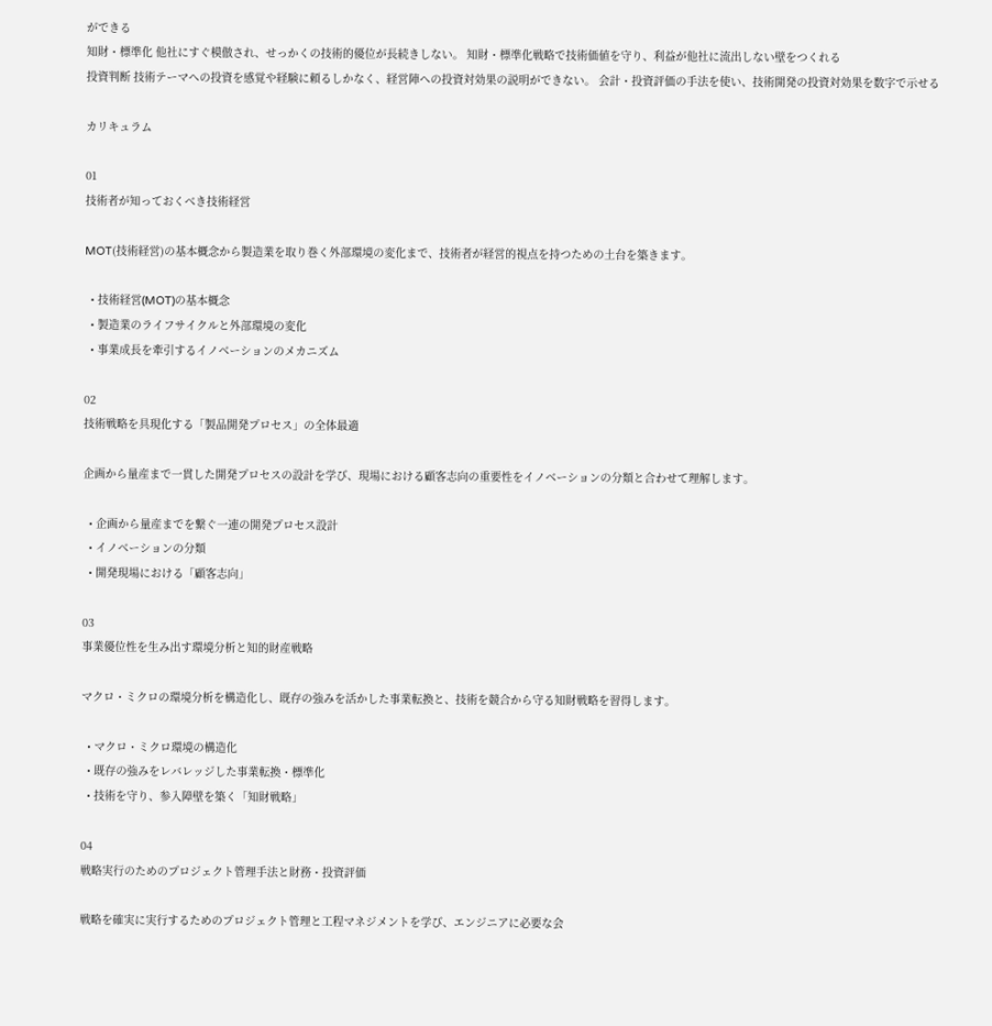ができる
知財・標準化 他社にすぐ模倣され、せっかくの技術的優位が長続きしない。 知財・標準化戦略で技術価値を守り、利益が他社に流出しない壁をつくれる
投資判断 技術テーマへの投資を感覚や経験に頼るしかなく、経営陣への投資対効果の説明ができない。 会計・投資評価の手法を使い、技術開発の投資対効果を数字で示せる

カリキュラム

01
技術者が知っておくべき技術経営

MOT(技術経営)の基本概念から製造業を取り巻く外部環境の変化まで、技術者が経営的視点を持つための土台を築きます。

  • 技術経営(MOT)の基本概念
  • 製造業のライフサイクルと外部環境の変化
  • 事業成長を牽引するイノベーションのメカニズム

02
技術戦略を具現化する「製品開発プロセス」の全体最適

企画から量産まで一貫した開発プロセスの設計を学び、現場における顧客志向の重要性をイノベーションの分類と合わせて理解します。

  • 企画から量産までを繋ぐ一連の開発プロセス設計
  • イノベーションの分類
  • 開発現場における「顧客志向」

03
事業優位性を生み出す環境分析と知的財産戦略

マクロ・ミクロの環境分析を構造化し、既存の強みを活かした事業転換と、技術を競合から守る知財戦略を習得します。

  • マクロ・ミクロ環境の構造化
  • 既存の強みをレバレッジした事業転換・標準化
  • 技術を守り、参入障壁を築く「知財戦略」

04
戦略実行のためのプロジェクト管理手法と財務・投資評価

戦略を確実に実行するためのプロジェクト管理と工程マネジメントを学び、エンジニアに必要な会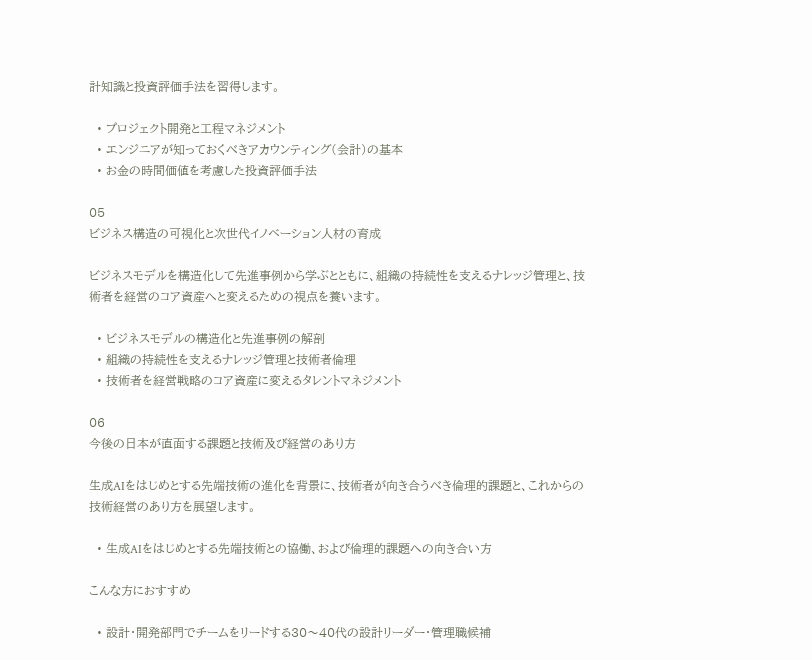計知識と投資評価手法を習得します。

  • プロジェクト開発と工程マネジメント
  • エンジニアが知っておくべきアカウンティング(会計)の基本
  • お金の時間価値を考慮した投資評価手法

05
ビジネス構造の可視化と次世代イノベーション人材の育成

ビジネスモデルを構造化して先進事例から学ぶとともに、組織の持続性を支えるナレッジ管理と、技術者を経営のコア資産へと変えるための視点を養います。

  • ビジネスモデルの構造化と先進事例の解剖
  • 組織の持続性を支えるナレッジ管理と技術者倫理
  • 技術者を経営戦略のコア資産に変えるタレントマネジメント

06
今後の日本が直面する課題と技術及び経営のあり方

生成AIをはじめとする先端技術の進化を背景に、技術者が向き合うべき倫理的課題と、これからの技術経営のあり方を展望します。

  • 生成AIをはじめとする先端技術との協働、および倫理的課題への向き合い方

こんな方におすすめ

  • 設計・開発部門でチームをリードする30〜40代の設計リーダー・管理職候補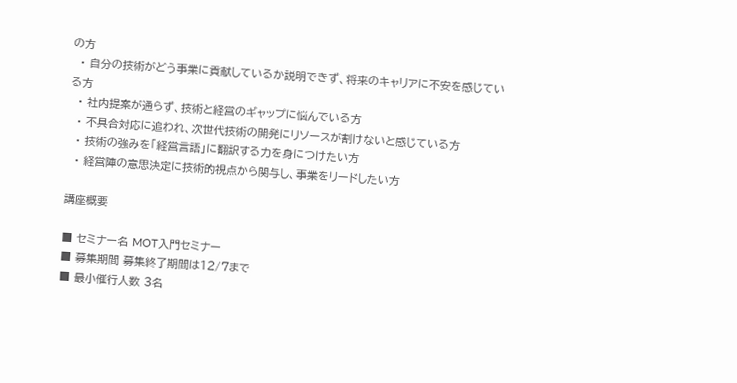の方
  • 自分の技術がどう事業に貢献しているか説明できず、将来のキャリアに不安を感じている方
  • 社内提案が通らず、技術と経営のギャップに悩んでいる方
  • 不具合対応に追われ、次世代技術の開発にリソースが割けないと感じている方
  • 技術の強みを「経営言語」に翻訳する力を身につけたい方
  • 経営陣の意思決定に技術的視点から関与し、事業をリードしたい方

講座概要

■ セミナー名 MOT入門セミナー
■ 募集期間 募集終了期間は12/7まで
■ 最小催行人数 3名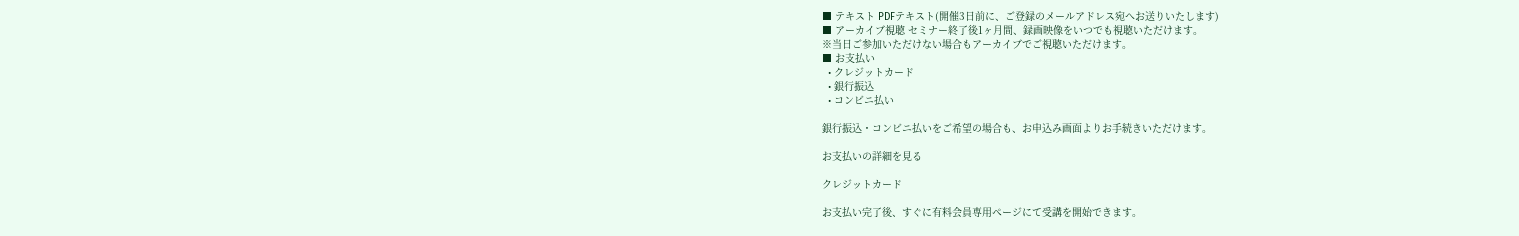■ テキスト PDFテキスト(開催3日前に、ご登録のメールアドレス宛へお送りいたします)
■ アーカイブ視聴 セミナー終了後1ヶ月間、録画映像をいつでも視聴いただけます。
※当日ご参加いただけない場合もアーカイブでご視聴いただけます。
■ お支払い
  • クレジットカード
  • 銀行振込
  • コンビニ払い

銀行振込・コンビニ払いをご希望の場合も、お申込み画面よりお手続きいただけます。

お支払いの詳細を見る

クレジットカード

お支払い完了後、すぐに有料会員専用ページにて受講を開始できます。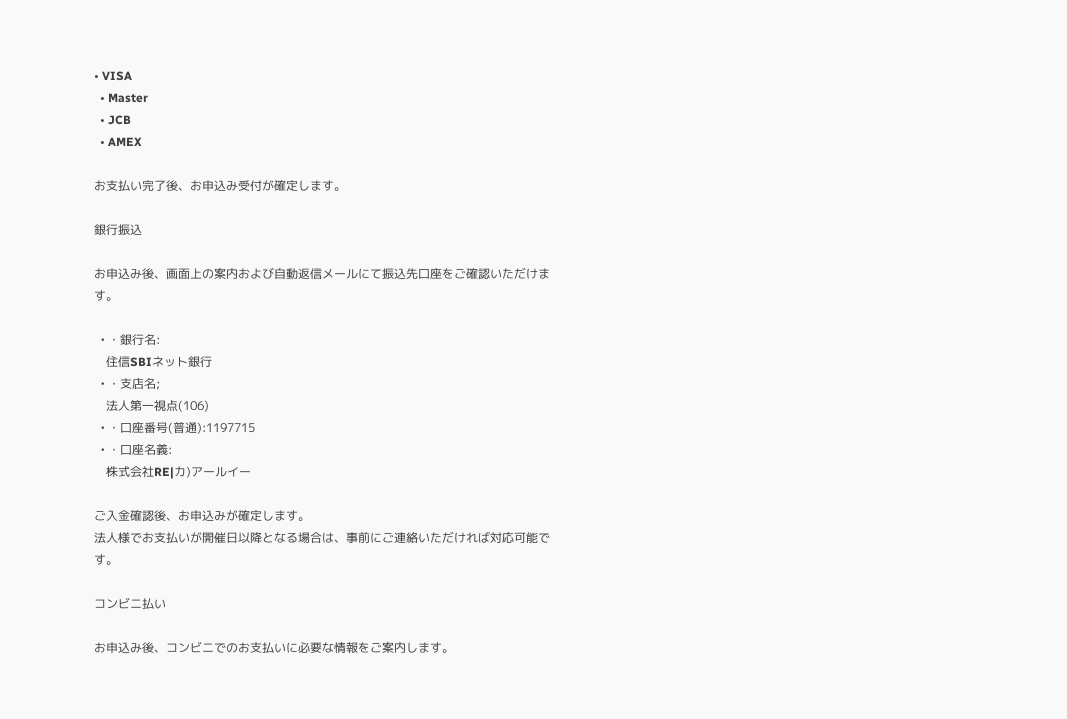• VISA
  • Master
  • JCB
  • AMEX

お支払い完了後、お申込み受付が確定します。

銀行振込

お申込み後、画面上の案内および自動返信メールにて振込先口座をご確認いただけます。

  • ・銀行名:
    住信SBIネット銀行
  • ・支店名;
    法人第一視点(106)
  • ・口座番号(普通):1197715
  • ・口座名義:
    株式会社RE|カ)アールイー

ご入金確認後、お申込みが確定します。
法人様でお支払いが開催日以降となる場合は、事前にご連絡いただければ対応可能です。

コンビニ払い

お申込み後、コンビニでのお支払いに必要な情報をご案内します。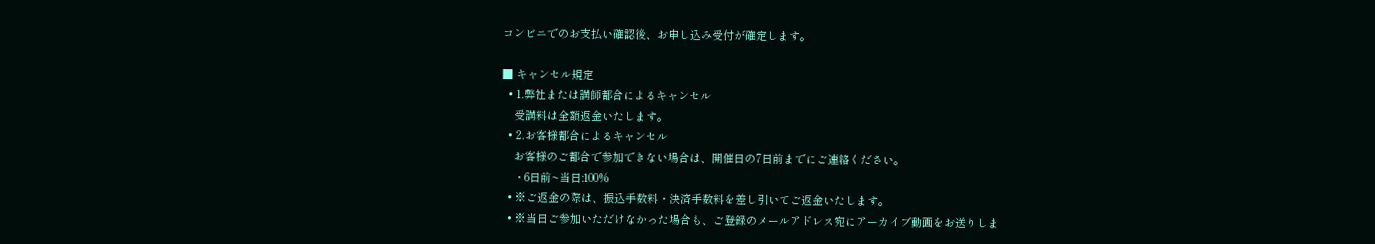コンビニでのお支払い確認後、お申し込み受付が確定します。

■ キャンセル規定
  • 1.弊社または講師都合によるキャンセル
    受講料は全額返金いたします。
  • 2.お客様都合によるキャンセル
    お客様のご都合で参加できない場合は、開催日の7日前までにご連絡ください。
    ・6日前~当日:100%
  • ※ご返金の際は、振込手数料・決済手数料を差し引いてご返金いたします。
  • ※当日ご参加いただけなかった場合も、ご登録のメールアドレス宛にアーカイブ動画をお送りしま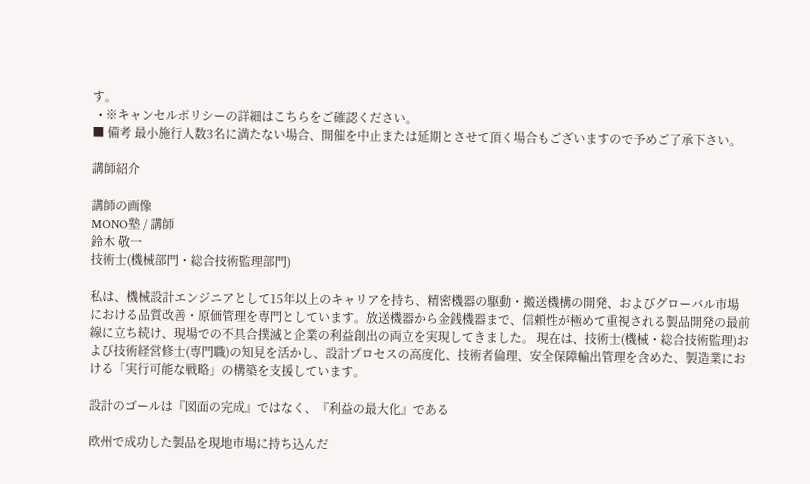す。
  • ※キャンセルポリシーの詳細はこちらをご確認ください。
■ 備考 最小施行人数3名に満たない場合、開催を中止または延期とさせて頂く場合もございますので予めご了承下さい。

講師紹介

講師の画像
MONO塾 / 講師
鈴木 敬一
技術士(機械部門・総合技術監理部門)

私は、機械設計エンジニアとして15年以上のキャリアを持ち、精密機器の駆動・搬送機構の開発、およびグローバル市場における品質改善・原価管理を専門としています。放送機器から金銭機器まで、信頼性が極めて重視される製品開発の最前線に立ち続け、現場での不具合撲滅と企業の利益創出の両立を実現してきました。 現在は、技術士(機械・総合技術監理)および技術経営修士(専門職)の知見を活かし、設計プロセスの高度化、技術者倫理、安全保障輸出管理を含めた、製造業における「実行可能な戦略」の構築を支援しています。

設計のゴールは『図面の完成』ではなく、『利益の最大化』である

欧州で成功した製品を現地市場に持ち込んだ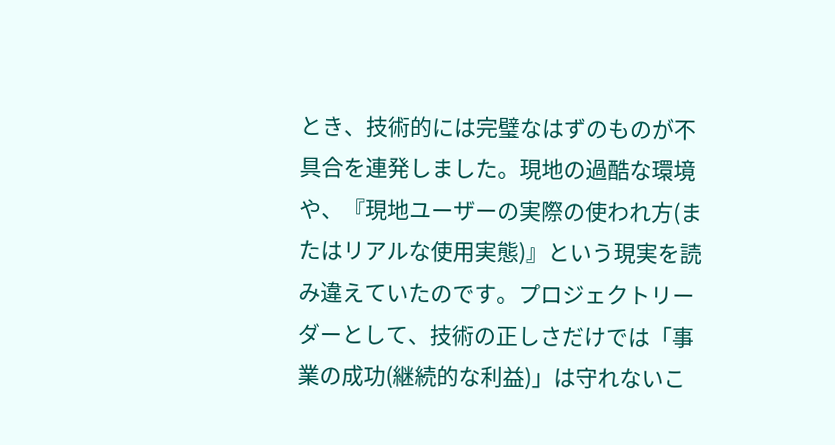とき、技術的には完璧なはずのものが不具合を連発しました。現地の過酷な環境や、『現地ユーザーの実際の使われ方(またはリアルな使用実態)』という現実を読み違えていたのです。プロジェクトリーダーとして、技術の正しさだけでは「事業の成功(継続的な利益)」は守れないこ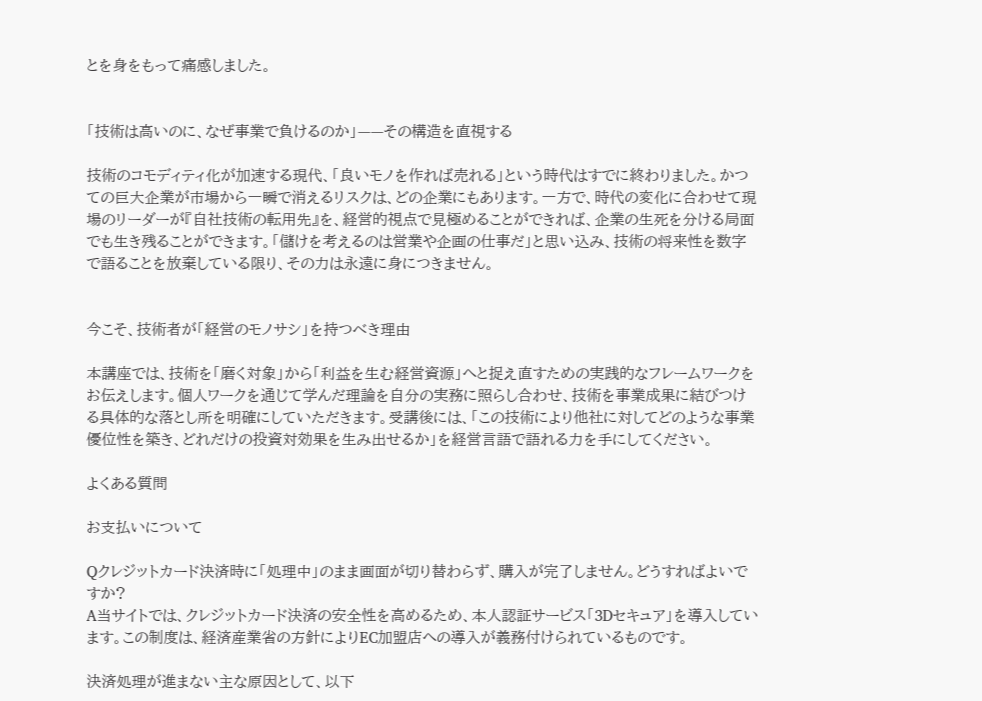とを身をもって痛感しました。


「技術は高いのに、なぜ事業で負けるのか」——その構造を直視する

技術のコモディティ化が加速する現代、「良いモノを作れば売れる」という時代はすでに終わりました。かつての巨大企業が市場から一瞬で消えるリスクは、どの企業にもあります。一方で、時代の変化に合わせて現場のリーダーが『自社技術の転用先』を、経営的視点で見極めることができれば、企業の生死を分ける局面でも生き残ることができます。「儲けを考えるのは営業や企画の仕事だ」と思い込み、技術の将来性を数字で語ることを放棄している限り、その力は永遠に身につきません。


今こそ、技術者が「経営のモノサシ」を持つべき理由

本講座では、技術を「磨く対象」から「利益を生む経営資源」へと捉え直すための実践的なフレームワークをお伝えします。個人ワークを通じて学んだ理論を自分の実務に照らし合わせ、技術を事業成果に結びつける具体的な落とし所を明確にしていただきます。受講後には、「この技術により他社に対してどのような事業優位性を築き、どれだけの投資対効果を生み出せるか」を経営言語で語れる力を手にしてください。

よくある質問

お支払いについて

Qクレジットカード決済時に「処理中」のまま画面が切り替わらず、購入が完了しません。どうすればよいですか?
A当サイトでは、クレジットカード決済の安全性を高めるため、本人認証サービス「3Dセキュア」を導入しています。この制度は、経済産業省の方針によりEC加盟店への導入が義務付けられているものです。

決済処理が進まない主な原因として、以下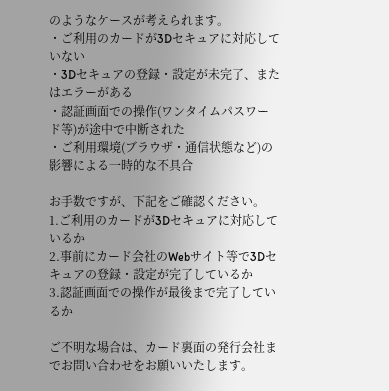のようなケースが考えられます。
・ご利用のカードが3Dセキュアに対応していない
・3Dセキュアの登録・設定が未完了、またはエラーがある
・認証画面での操作(ワンタイムパスワード等)が途中で中断された
・ご利用環境(ブラウザ・通信状態など)の影響による一時的な不具合

お手数ですが、下記をご確認ください。
1.ご利用のカードが3Dセキュアに対応しているか
2.事前にカード会社のWebサイト等で3Dセキュアの登録・設定が完了しているか
3.認証画面での操作が最後まで完了しているか

ご不明な場合は、カード裏面の発行会社までお問い合わせをお願いいたします。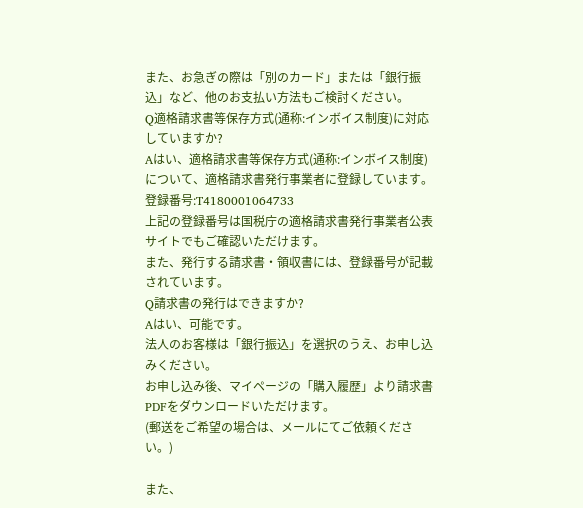また、お急ぎの際は「別のカード」または「銀行振込」など、他のお支払い方法もご検討ください。
Q適格請求書等保存方式(通称:インボイス制度)に対応していますか?
Aはい、適格請求書等保存方式(通称:インボイス制度)について、適格請求書発行事業者に登録しています。
登録番号:T4180001064733
上記の登録番号は国税庁の適格請求書発行事業者公表サイトでもご確認いただけます。
また、発行する請求書・領収書には、登録番号が記載されています。
Q請求書の発行はできますか?
Aはい、可能です。
法人のお客様は「銀行振込」を選択のうえ、お申し込みください。
お申し込み後、マイページの「購入履歴」より請求書PDFをダウンロードいただけます。
(郵送をご希望の場合は、メールにてご依頼ください。)

また、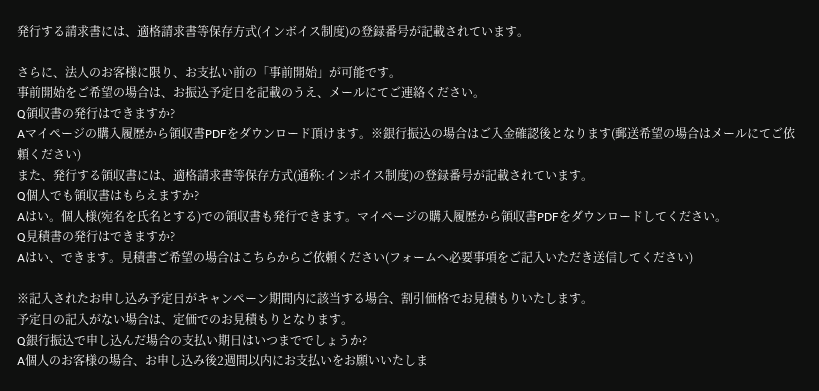発行する請求書には、適格請求書等保存方式(インボイス制度)の登録番号が記載されています。

さらに、法人のお客様に限り、お支払い前の「事前開始」が可能です。
事前開始をご希望の場合は、お振込予定日を記載のうえ、メールにてご連絡ください。
Q領収書の発行はできますか?
Aマイページの購入履歴から領収書PDFをダウンロード頂けます。※銀行振込の場合はご入金確認後となります(郵送希望の場合はメールにてご依頼ください)
また、発行する領収書には、適格請求書等保存方式(通称:インボイス制度)の登録番号が記載されています。
Q個人でも領収書はもらえますか?
Aはい。個人様(宛名を氏名とする)での領収書も発行できます。マイページの購入履歴から領収書PDFをダウンロードしてください。
Q見積書の発行はできますか?
Aはい、できます。見積書ご希望の場合はこちらからご依頼ください(フォームへ必要事項をご記入いただき送信してください)

※記入されたお申し込み予定日がキャンペーン期間内に該当する場合、割引価格でお見積もりいたします。
予定日の記入がない場合は、定価でのお見積もりとなります。
Q銀行振込で申し込んだ場合の支払い期日はいつまででしょうか?
A個人のお客様の場合、お申し込み後2週間以内にお支払いをお願いいたしま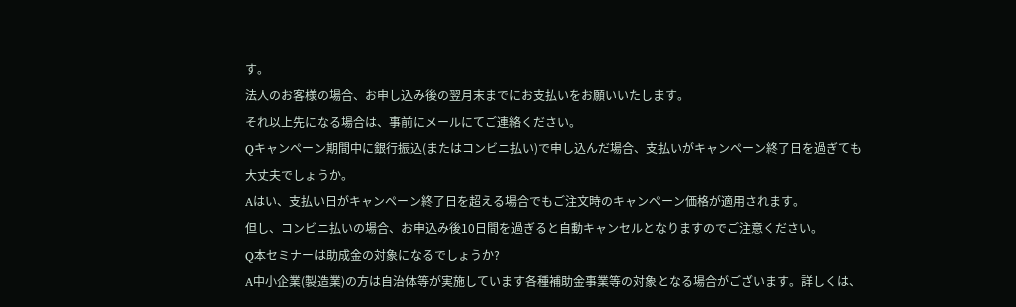す。
法人のお客様の場合、お申し込み後の翌月末までにお支払いをお願いいたします。
それ以上先になる場合は、事前にメールにてご連絡ください。
Qキャンペーン期間中に銀行振込(またはコンビニ払い)で申し込んだ場合、支払いがキャンペーン終了日を過ぎても大丈夫でしょうか。
Aはい、支払い日がキャンペーン終了日を超える場合でもご注文時のキャンペーン価格が適用されます。
但し、コンビニ払いの場合、お申込み後10日間を過ぎると自動キャンセルとなりますのでご注意ください。
Q本セミナーは助成金の対象になるでしょうか?
A中小企業(製造業)の方は自治体等が実施しています各種補助金事業等の対象となる場合がございます。詳しくは、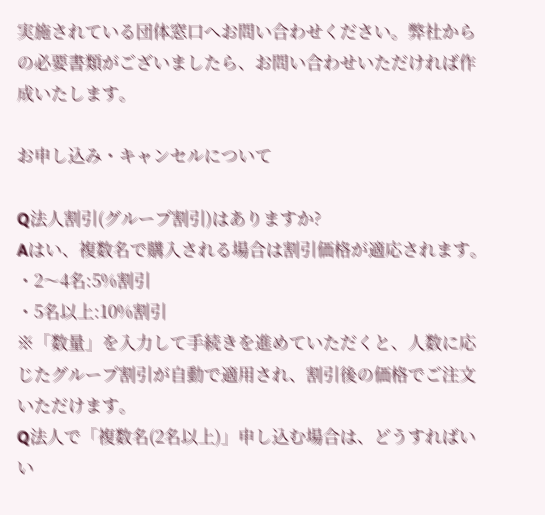実施されている団体窓口へお問い合わせください。弊社からの必要書類がございましたら、お問い合わせいただければ作成いたします。

お申し込み・キャンセルについて

Q法人割引(グループ割引)はありますか?
Aはい、複数名で購入される場合は割引価格が適応されます。
・2〜4名:5%割引
・5名以上:10%割引
※「数量」を入力して手続きを進めていただくと、人数に応じたグループ割引が自動で適用され、割引後の価格でご注文いただけます。
Q法人で「複数名(2名以上)」申し込む場合は、どうすればいい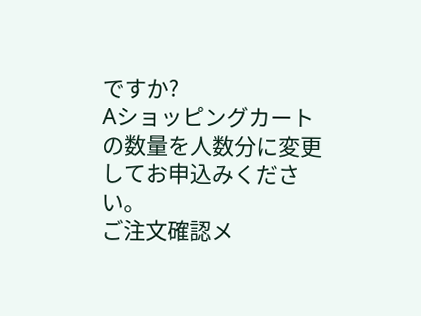ですか?
Aショッピングカートの数量を人数分に変更してお申込みください。
ご注文確認メ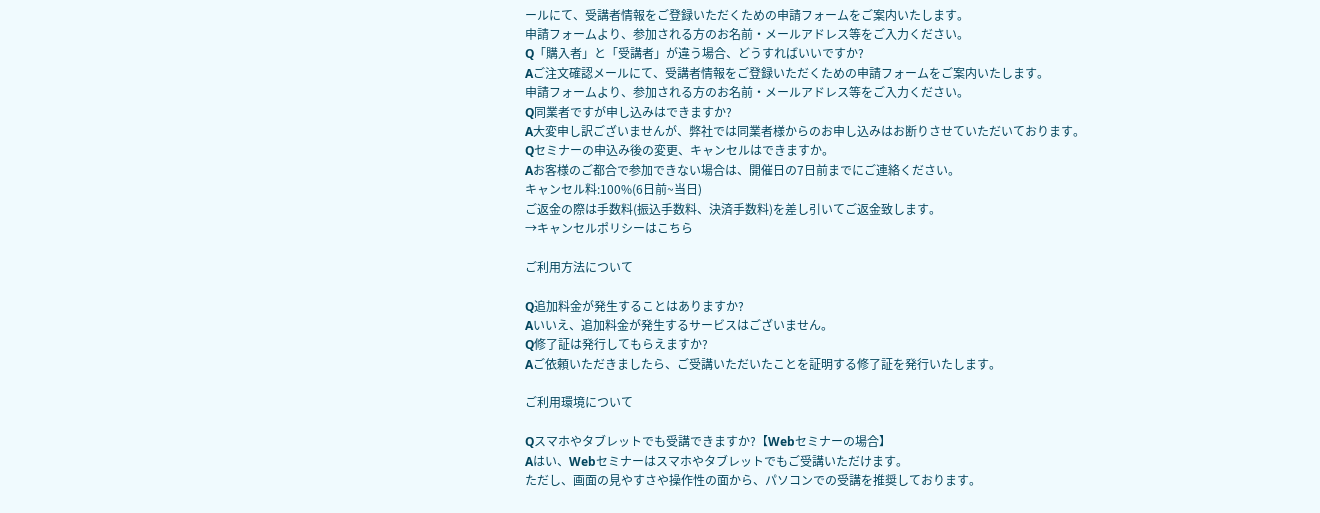ールにて、受講者情報をご登録いただくための申請フォームをご案内いたします。
申請フォームより、参加される方のお名前・メールアドレス等をご入力ください。
Q「購入者」と「受講者」が違う場合、どうすればいいですか?
Aご注文確認メールにて、受講者情報をご登録いただくための申請フォームをご案内いたします。
申請フォームより、参加される方のお名前・メールアドレス等をご入力ください。
Q同業者ですが申し込みはできますか?
A大変申し訳ございませんが、弊社では同業者様からのお申し込みはお断りさせていただいております。
Qセミナーの申込み後の変更、キャンセルはできますか。
Aお客様のご都合で参加できない場合は、開催日の7日前までにご連絡ください。
キャンセル料:100%(6日前~当日)
ご返金の際は手数料(振込手数料、決済手数料)を差し引いてご返金致します。
→キャンセルポリシーはこちら

ご利用方法について

Q追加料金が発生することはありますか?
Aいいえ、追加料金が発生するサービスはございません。
Q修了証は発行してもらえますか?
Aご依頼いただきましたら、ご受講いただいたことを証明する修了証を発行いたします。

ご利用環境について

Qスマホやタブレットでも受講できますか?【Webセミナーの場合】
Aはい、Webセミナーはスマホやタブレットでもご受講いただけます。
ただし、画面の見やすさや操作性の面から、パソコンでの受講を推奨しております。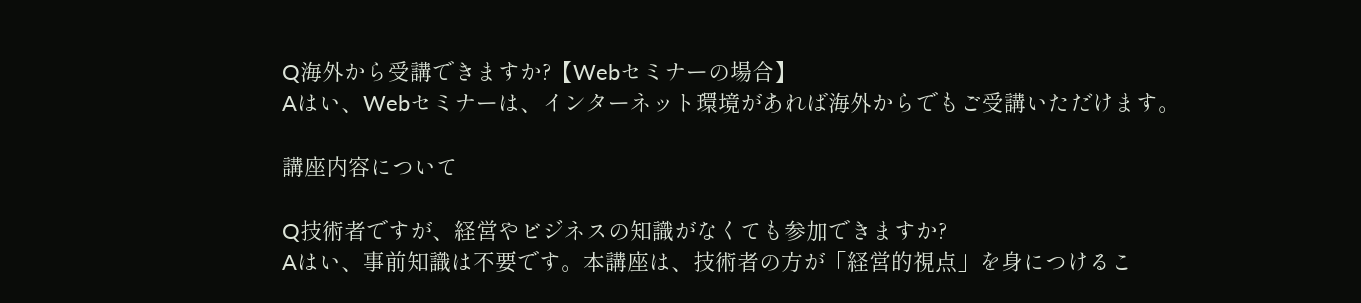Q海外から受講できますか?【Webセミナーの場合】
Aはい、Webセミナーは、インターネット環境があれば海外からでもご受講いただけます。

講座内容について

Q技術者ですが、経営やビジネスの知識がなくても参加できますか?
Aはい、事前知識は不要です。本講座は、技術者の方が「経営的視点」を身につけるこ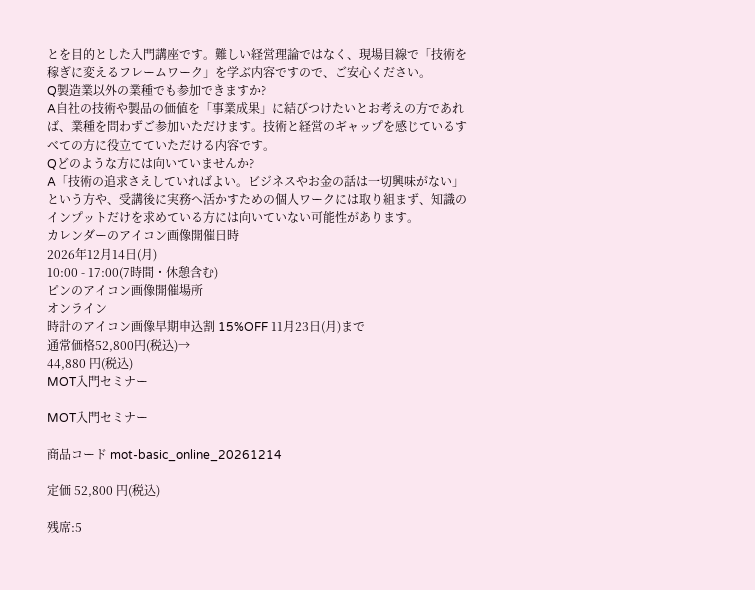とを目的とした入門講座です。難しい経営理論ではなく、現場目線で「技術を稼ぎに変えるフレームワーク」を学ぶ内容ですので、ご安心ください。
Q製造業以外の業種でも参加できますか?
A自社の技術や製品の価値を「事業成果」に結びつけたいとお考えの方であれば、業種を問わずご参加いただけます。技術と経営のギャップを感じているすべての方に役立てていただける内容です。
Qどのような方には向いていませんか?
A「技術の追求さえしていればよい。ビジネスやお金の話は一切興味がない」という方や、受講後に実務へ活かすための個人ワークには取り組まず、知識のインプットだけを求めている方には向いていない可能性があります。
カレンダーのアイコン画像開催日時
2026年12月14日(月)
10:00 - 17:00(7時間・休憩含む)
ピンのアイコン画像開催場所
オンライン
時計のアイコン画像早期申込割 15%OFF 11月23日(月)まで
通常価格52,800円(税込)→
44,880 円(税込)
MOT入門セミナー

MOT入門セミナー

商品コード mot-basic_online_20261214

定価 52,800 円(税込)

残席:5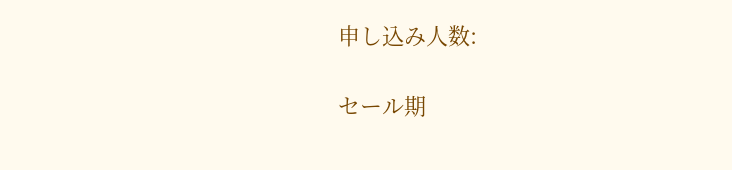申し込み人数:

セール期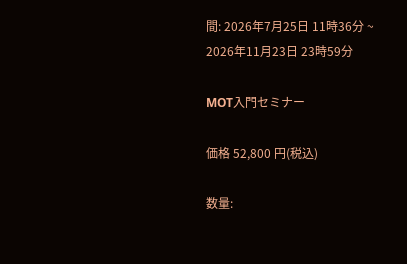間: 2026年7月25日 11時36分 ~ 2026年11月23日 23時59分

MOT入門セミナー

価格 52,800 円(税込)

数量: